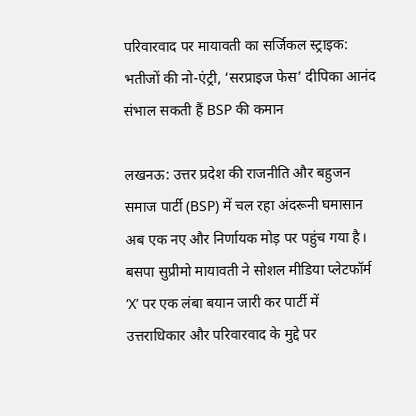परिवारवाद पर मायावती का सर्जिकल स्ट्राइक: भतीजों की नो-एंट्री, ‘सरप्राइज फेस’ दीपिका आनंद संभाल सकती हैं BSP की कमान

लखनऊ: उत्तर प्रदेश की राजनीति और बहुजन समाज पार्टी (BSP) में चल रहा अंदरूनी घमासान अब एक नए और निर्णायक मोड़ पर पहुंच गया है। बसपा सुप्रीमो मायावती ने सोशल मीडिया प्लेटफॉर्म ‘X’ पर एक लंबा बयान जारी कर पार्टी में उत्तराधिकार और परिवारवाद के मुद्दे पर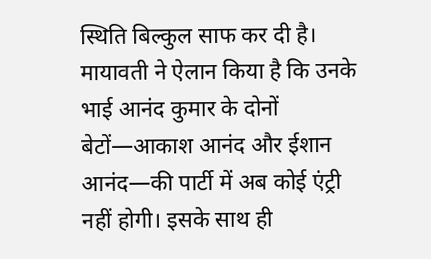स्थिति बिल्कुल साफ कर दी है। मायावती ने ऐलान किया है कि उनके भाई आनंद कुमार के दोनों बेटों—आकाश आनंद और ईशान आनंद—की पार्टी में अब कोई एंट्री नहीं होगी। इसके साथ ही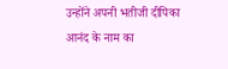उन्होंने अपनी भतीजी दीपिका आनंद के नाम का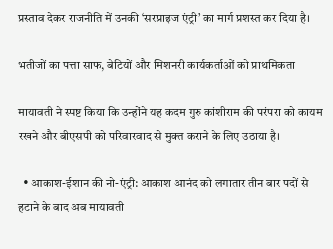प्रस्ताव देकर राजनीति में उनकी ‘सरप्राइज एंट्री’ का मार्ग प्रशस्त कर दिया है।

भतीजों का पत्ता साफ, बेटियों और मिशनरी कार्यकर्ताओं को प्राथमिकता

मायावती ने स्पष्ट किया कि उन्होंने यह कदम गुरु कांशीराम की परंपरा को कायम रखने और बीएसपी को परिवारवाद से मुक्त कराने के लिए उठाया है।

  • आकाश-ईशान की नो-एंट्री: आकाश आनंद को लगातार तीन बार पदों से हटाने के बाद अब मायावती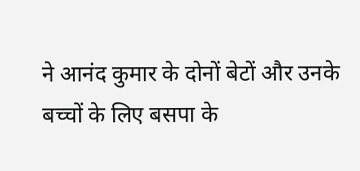ने आनंद कुमार के दोनों बेटों और उनके बच्चों के लिए बसपा के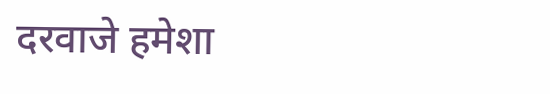दरवाजे हमेशा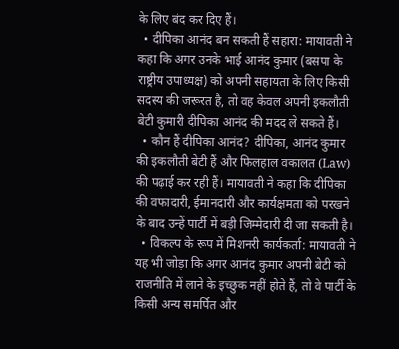के लिए बंद कर दिए हैं।
  • दीपिका आनंद बन सकती हैं सहारा: मायावती ने कहा कि अगर उनके भाई आनंद कुमार (बसपा के राष्ट्रीय उपाध्यक्ष) को अपनी सहायता के लिए किसी सदस्य की जरूरत है, तो वह केवल अपनी इकलौती बेटी कुमारी दीपिका आनंद की मदद ले सकते हैं।
  • कौन हैं दीपिका आनंद? दीपिका, आनंद कुमार की इकलौती बेटी हैं और फिलहाल वकालत (Law) की पढ़ाई कर रही हैं। मायावती ने कहा कि दीपिका की वफादारी, ईमानदारी और कार्यक्षमता को परखने के बाद उन्हें पार्टी में बड़ी जिम्मेदारी दी जा सकती है।
  • विकल्प के रूप में मिशनरी कार्यकर्ता: मायावती ने यह भी जोड़ा कि अगर आनंद कुमार अपनी बेटी को राजनीति में लाने के इच्छुक नहीं होते हैं, तो वे पार्टी के किसी अन्य समर्पित और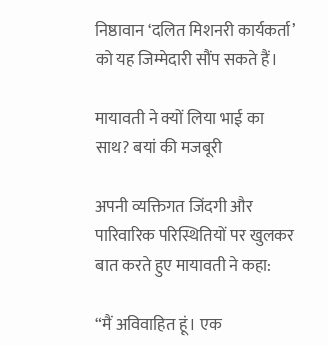निष्ठावान ‘दलित मिशनरी कार्यकर्ता’ को यह जिम्मेदारी सौंप सकते हैं।

मायावती ने क्यों लिया भाई का साथ? बयां की मजबूरी

अपनी व्यक्तिगत जिंदगी और पारिवारिक परिस्थितियों पर खुलकर बात करते हुए मायावती ने कहा:

“मैं अविवाहित हूं। एक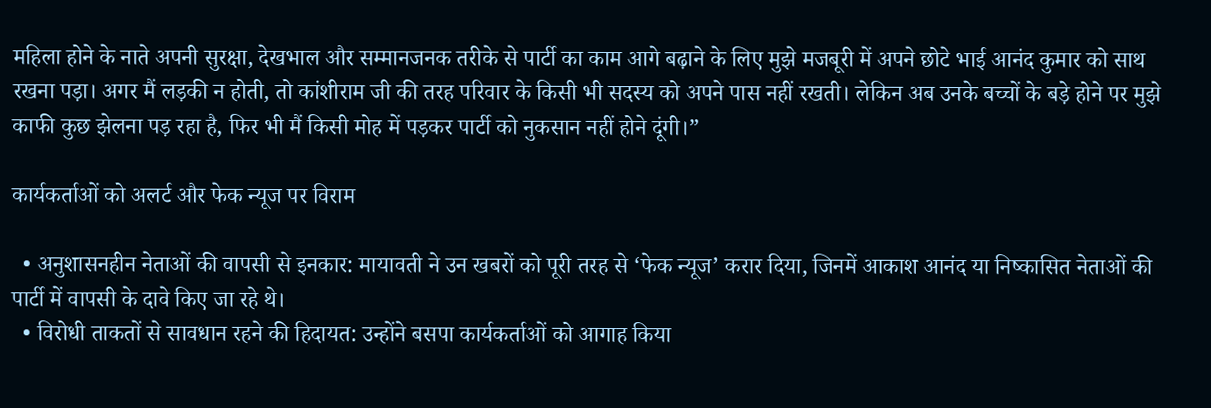महिला होने के नाते अपनी सुरक्षा, देखभाल और सम्मानजनक तरीके से पार्टी का काम आगे बढ़ाने के लिए मुझे मजबूरी में अपने छोटे भाई आनंद कुमार को साथ रखना पड़ा। अगर मैं लड़की न होती, तो कांशीराम जी की तरह परिवार के किसी भी सदस्य को अपने पास नहीं रखती। लेकिन अब उनके बच्चों के बड़े होने पर मुझे काफी कुछ झेलना पड़ रहा है, फिर भी मैं किसी मोह में पड़कर पार्टी को नुकसान नहीं होने दूंगी।”

कार्यकर्ताओं को अलर्ट और फेक न्यूज पर विराम

  • अनुशासनहीन नेताओं की वापसी से इनकार: मायावती ने उन खबरों को पूरी तरह से ‘फेक न्यूज’ करार दिया, जिनमें आकाश आनंद या निष्कासित नेताओं की पार्टी में वापसी के दावे किए जा रहे थे।
  • विरोधी ताकतों से सावधान रहने की हिदायत: उन्होंने बसपा कार्यकर्ताओं को आगाह किया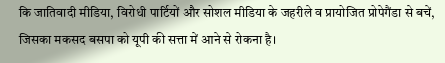कि जातिवादी मीडिया, विरोधी पार्टियों और सोशल मीडिया के जहरीले व प्रायोजित प्रोपेगैंडा से बचें, जिसका मकसद बसपा को यूपी की सत्ता में आने से रोकना है।